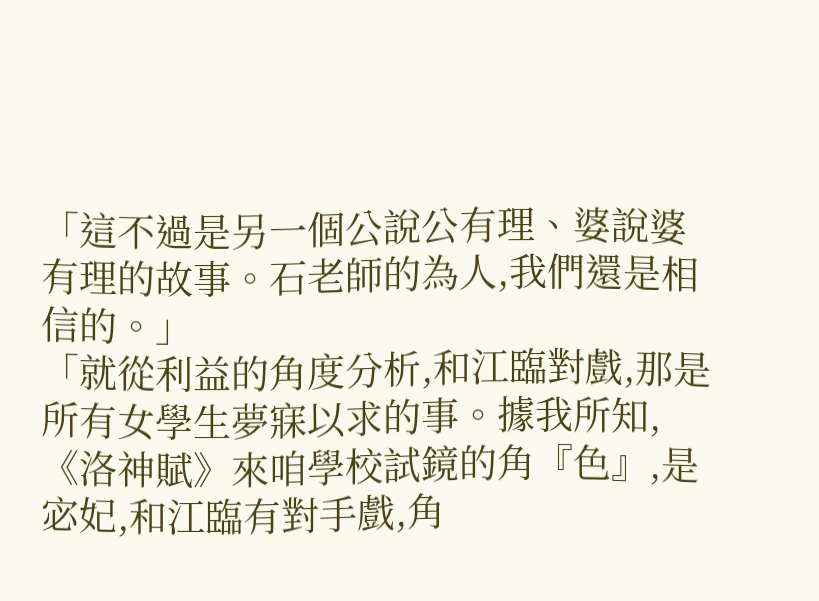「這不過是另一個公說公有理、婆說婆有理的故事。石老師的為人,我們還是相信的。」
「就從利益的角度分析,和江臨對戲,那是所有女學生夢寐以求的事。據我所知,《洛神賦》來咱學校試鏡的角『色』,是宓妃,和江臨有對手戲,角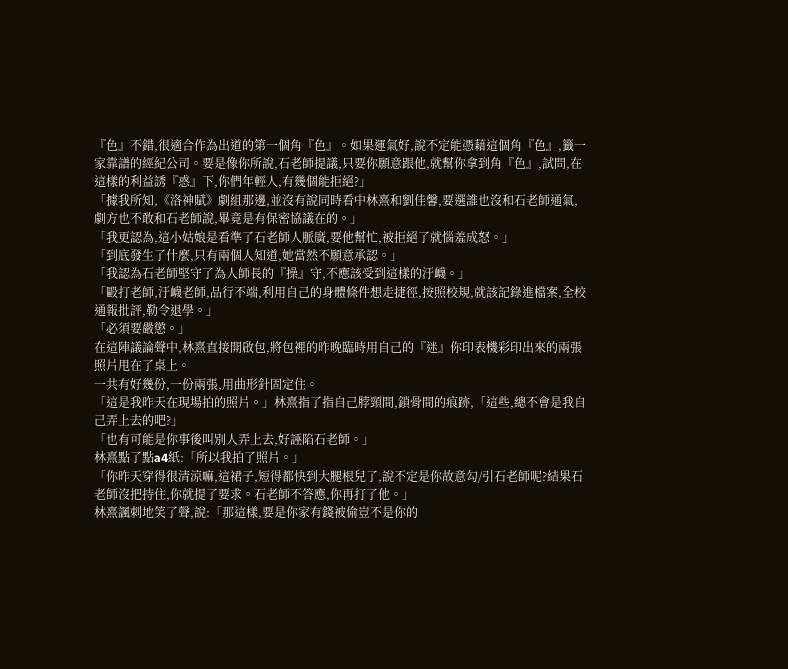『色』不錯,很適合作為出道的第一個角『色』。如果運氣好,說不定能憑藉這個角『色』,籤一家靠譜的經紀公司。要是像你所說,石老師提議,只要你願意跟他,就幫你拿到角『色』,試問,在這樣的利益誘『惑』下,你們年輕人,有幾個能拒絕?」
「據我所知,《洛神賦》劇組那邊,並沒有說同時看中林熹和劉佳馨,要選誰也沒和石老師通氣,劇方也不敢和石老師說,畢竟是有保密協議在的。」
「我更認為,這小姑娘是看準了石老師人脈廣,要他幫忙,被拒絕了就惱羞成怒。」
「到底發生了什麼,只有兩個人知道,她當然不願意承認。」
「我認為石老師堅守了為人師長的『操』守,不應該受到這樣的汙衊。」
「毆打老師,汙衊老師,品行不端,利用自己的身體條件想走捷徑,按照校規,就該記錄進檔案,全校通報批評,勒令退學。」
「必須要嚴懲。」
在這陣議論聲中,林熹直接開啟包,將包裡的昨晚臨時用自己的『迷』你印表機彩印出來的兩張照片甩在了桌上。
一共有好幾份,一份兩張,用曲形針固定住。
「這是我昨天在現場拍的照片。」林熹指了指自己脖頸間,鎖骨間的痕跡,「這些,總不會是我自己弄上去的吧?」
「也有可能是你事後叫別人弄上去,好誣陷石老師。」
林熹點了點a4紙:「所以我拍了照片。」
「你昨天穿得很清涼嘛,這裙子,短得都快到大腿根兒了,說不定是你故意勾/引石老師呢?結果石老師沒把持住,你就提了要求。石老師不答應,你再打了他。」
林熹諷刺地笑了聲,說:「那這樣,要是你家有錢被偷豈不是你的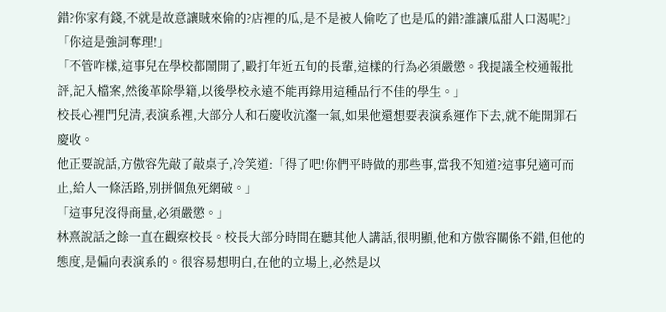錯?你家有錢,不就是故意讓賊來偷的?店裡的瓜,是不是被人偷吃了也是瓜的錯?誰讓瓜甜人口渴呢?」
「你這是強詞奪理!」
「不管咋樣,這事兒在學校都鬧開了,毆打年近五旬的長輩,這樣的行為必須嚴懲。我提議全校通報批評,記入檔案,然後革除學籍,以後學校永遠不能再錄用這種品行不佳的學生。」
校長心裡門兒清,表演系裡,大部分人和石慶收沆瀣一氣,如果他還想要表演系運作下去,就不能開罪石慶收。
他正要說話,方傲容先敲了敲桌子,冷笑道:「得了吧!你們平時做的那些事,當我不知道?這事兒適可而止,給人一條活路,別拼個魚死網破。」
「這事兒沒得商量,必須嚴懲。」
林熹說話之餘一直在觀察校長。校長大部分時間在聽其他人講話,很明顯,他和方傲容關係不錯,但他的態度,是偏向表演系的。很容易想明白,在他的立場上,必然是以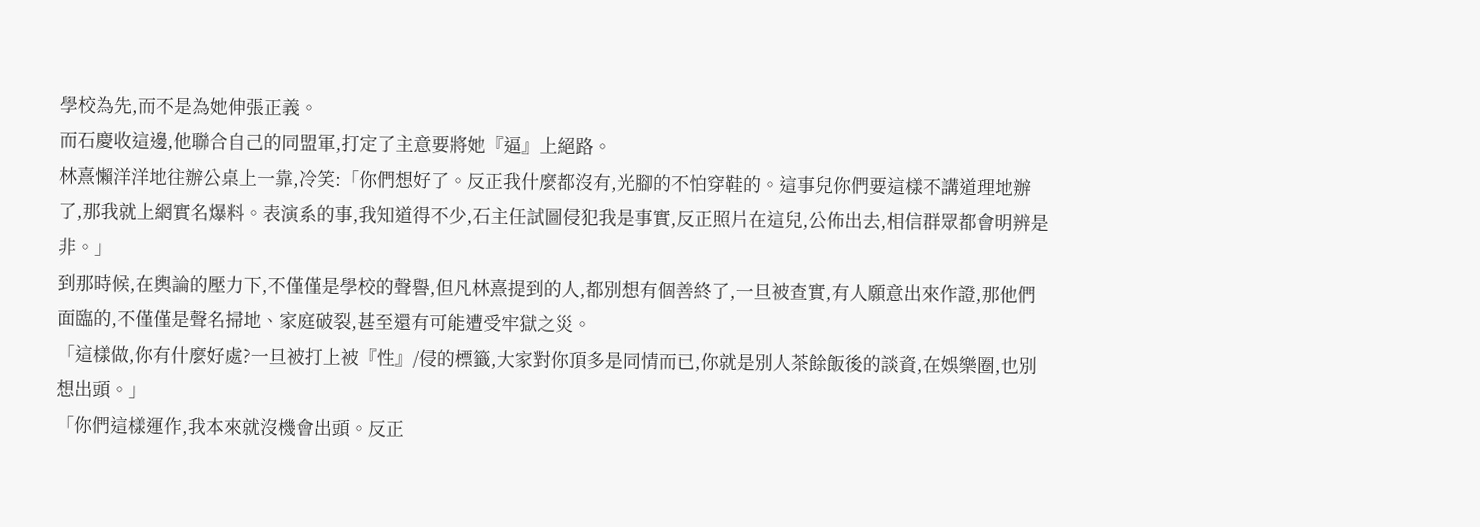學校為先,而不是為她伸張正義。
而石慶收這邊,他聯合自己的同盟軍,打定了主意要將她『逼』上絕路。
林熹懶洋洋地往辦公桌上一靠,冷笑:「你們想好了。反正我什麼都沒有,光腳的不怕穿鞋的。這事兒你們要這樣不講道理地辦了,那我就上網實名爆料。表演系的事,我知道得不少,石主任試圖侵犯我是事實,反正照片在這兒,公佈出去,相信群眾都會明辨是非。」
到那時候,在輿論的壓力下,不僅僅是學校的聲譽,但凡林熹提到的人,都別想有個善終了,一旦被查實,有人願意出來作證,那他們面臨的,不僅僅是聲名掃地、家庭破裂,甚至還有可能遭受牢獄之災。
「這樣做,你有什麼好處?一旦被打上被『性』/侵的標籤,大家對你頂多是同情而已,你就是別人茶餘飯後的談資,在娛樂圈,也別想出頭。」
「你們這樣運作,我本來就沒機會出頭。反正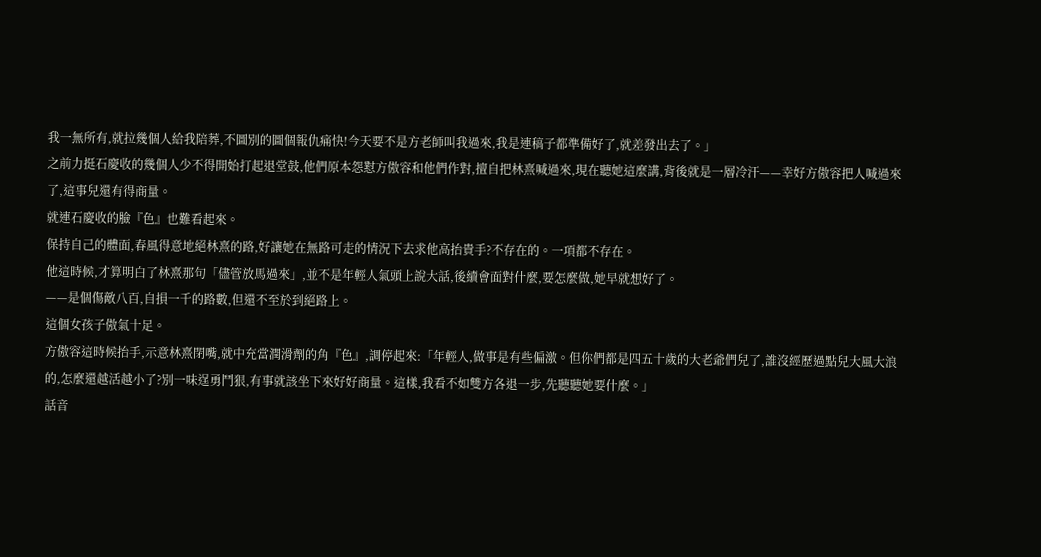我一無所有,就拉幾個人給我陪葬,不圖別的圖個報仇痛快!今天要不是方老師叫我過來,我是連稿子都準備好了,就差發出去了。」
之前力挺石慶收的幾個人少不得開始打起退堂鼓,他們原本怨懟方傲容和他們作對,擅自把林熹喊過來,現在聽她這麼講,背後就是一層冷汗——幸好方傲容把人喊過來了,這事兒還有得商量。
就連石慶收的臉『色』也難看起來。
保持自己的體面,春風得意地絕林熹的路,好讓她在無路可走的情況下去求他高抬貴手?不存在的。一項都不存在。
他這時候,才算明白了林熹那句「儘管放馬過來」,並不是年輕人氣頭上說大話,後續會面對什麼,要怎麼做,她早就想好了。
——是個傷敵八百,自損一千的路數,但還不至於到絕路上。
這個女孩子傲氣十足。
方傲容這時候抬手,示意林熹閉嘴,就中充當潤滑劑的角『色』,調停起來:「年輕人,做事是有些偏激。但你們都是四五十歲的大老爺們兒了,誰沒經歷過點兒大風大浪的,怎麼還越活越小了?別一味逞勇鬥狠,有事就該坐下來好好商量。這樣,我看不如雙方各退一步,先聽聽她要什麼。」
話音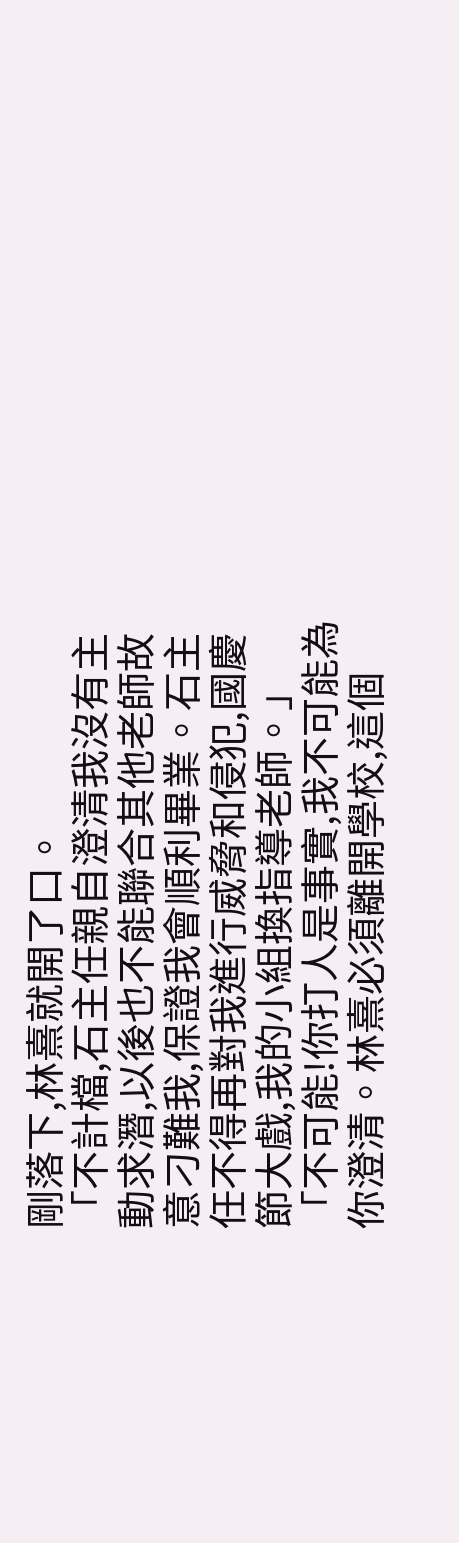剛落下,林熹就開了口。
「不計檔,石主任親自澄清我沒有主動求潛,以後也不能聯合其他老師故意刁難我,保證我會順利畢業。石主任不得再對我進行威脅和侵犯,國慶節大戲,我的小組換指導老師。」
「不可能!你打人是事實,我不可能為你澄清。林熹必須離開學校,這個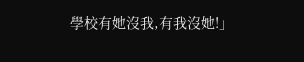學校有她沒我,有我沒她!」